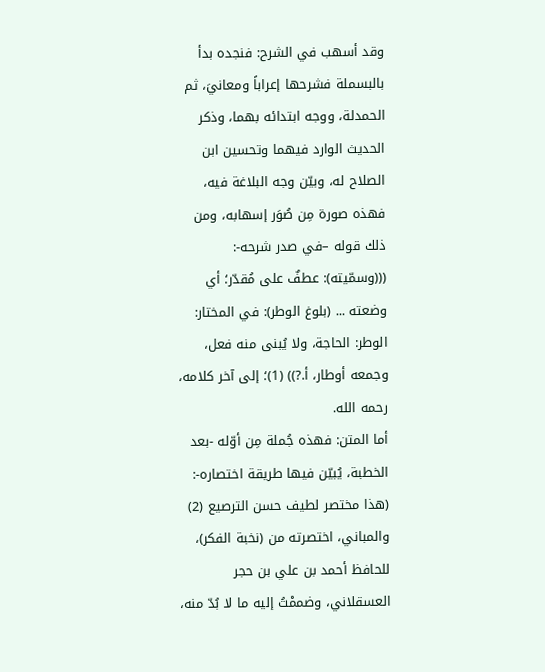وقد أسهب في الشرح: فنجده بدأ بالبسملة فشرحها إعراباً ومعانيَ، ثم الحمدلة، ووجه ابتدائه بهما، وذكر الحديث الوارد فيهما وتحسين ابن الصلاح له، وبيّن وجه البلاغة فيه، فهذه صورة مِن صُوَر إسهابه، ومن ذلك قوله –في صدر شرحه-: (((وسمّيته): عطفٌ على مُقدّر؛ أي وضعته ... (بلوغ الوطر): في المختار: الوطر: الحاجة، ولا يُبنى منه فعل، وجمعه أوطار، أ.?)) (1)؛ إلى آخر كلامه، رحمه الله.
أما المتن: فهذه جُملة مِن أوّله -بعد الخطبة، يُبيّن فيها طريقة اختصاره-: (هذا مختصر لطيف حسن الترصيع (2) والمباني، اختصرته من (نخبة الفكر)، للحافظ أحمد بن علي بن حجر العسقلاني، وضممْتُ إليه ما لا بُدّ منه،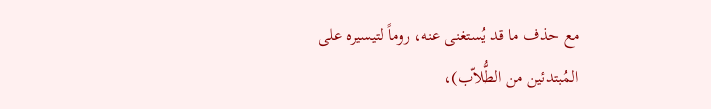مع حذف ما قد يُستغنى عنه، روماً لتيسيره على المُبتدئين من الطُّلاّب)،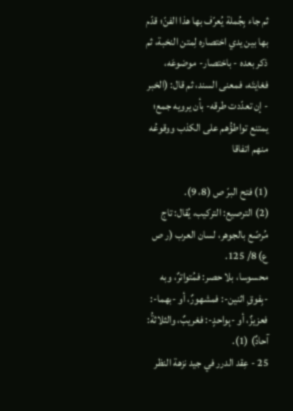ثم جاء بِجُملة يُعرّف بها هذا الفنّ؛ قدّم بها بين يدي اختصاره لِمتن النخبة، ثم ذكر بعده - باختصار- موضوعَه، فغايتَه، فمعنى السند، ثم قال: (الخبر - إن تعدّدت طرقه- بأن يرويه جمع؛ يمتنع تواطؤُهم على الكذب ووقوعُه منهم اتفاقا

(1) فتح البرّ ص (8، 9).
(2) الترصيع: التركيب، يُقال: تاج مُرصّع بالجوهر، لسان العرب (ر ص ع) 8/ 125.
محسوسا، بلا حصر: فمُتواترٌ، وبه -بِفوقِ اثنين-: فمشهورٌ، أو -بهما-: فعزيزٌ، أو -بِواحدٍ-: فغريبٌ، والثلاثةُ: آحادٌ) (1).
25 - عِقد الدرر في جيد نزهة النظر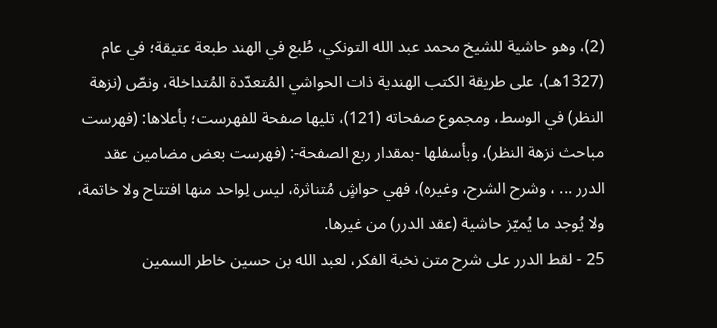(2)، وهو حاشية للشيخ محمد عبد الله التونكي، طُبع في الهند طبعة عتيقة؛ في عام (1327هـ)، على طريقة الكتب الهندية ذات الحواشي المُتعدّدة المُتداخلة، ونصّ (نزهة النظر) في الوسط، ومجموع صفحاته (121)، تليها صفحة للفهرست؛ بأعلاها: (فهرست مباحث نزهة النظر)، وبأسفلها -بمقدار ربع الصفحة-: (فهرست بعض مضامين عقد الدرر ... ، وشرح الشرح، وغيره)، فهي حواشٍ مُتناثرة، ليس لِواحد منها افتتاح ولا خاتمة، ولا يُوجد ما يُميّز حاشية (عقد الدرر) من غيرها.
25 - لقط الدرر على شرح متن نخبة الفكر، لعبد الله بن حسين خاطر السمين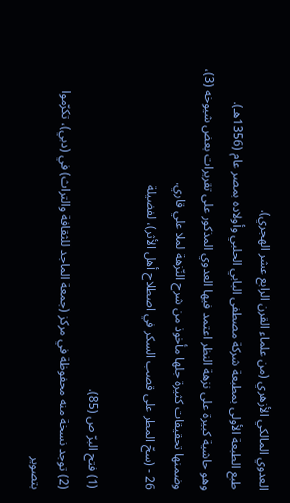العدوي المالكي الأزهري (من علماء القرن الرابع عشر الهجري).
طبع الطبعة الأولى بمطبعة شركة مصطفى البابي الحلبي وأولاده بمصر عام (1356هـ).
وهو حاشية كبيرة على نزهة النظر اعتمد فيها العدوي المذكور على تقريرات بعض شيوخه (3)، وضمنها تحقيقات كثيرة جلها مأخوذ من شرح النّزهة لملا علي قاري.
26 - (سحّ المطر على قصب السكر في اصطلاح أهل الأثر)، لفضيلة

(1) فتح البرّ ص (85).
(2) توجد نسخة منه محفوظة في مركز (جمعة الماجد للثقافة والتراث) في (دبي)، تكرّموا بتصوير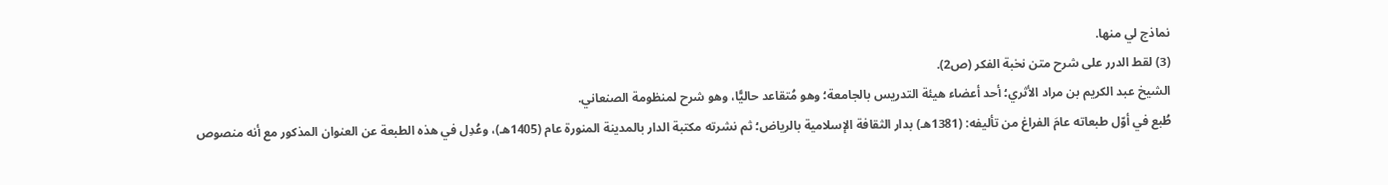نماذج لي منها.
(3) لقط الدرر على شرح متن نخبة الفكر (ص2).
الشيخ عبد الكريم بن مراد الأثري؛ أحد أعضاء هيئة التدريس بالجامعة؛ وهو مُتقاعد حاليًّا، وهو شرح لمنظومة الصنعاني.
طُبع في أوّل طبعاته عامَ الفراغ من تأليفه: (1381هـ) بدار الثقافة الإسلامية بالرياض؛ ثم نشرته مكتبة الدار بالمدينة المنورة عام (1405هـ)، وعُدِل في هذه الطبعة عن العنوان المذكور مع أنه منصوص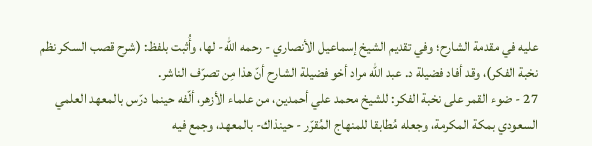عليه في مقدمة الشارح؛ وفي تقديم الشيخ إسماعيل الأنصاري - رحمه الله- لها، وأُثبت بلفظ: (شرح قصب السكر نظم نخبة الفكر)، وقد أفاد فضيلة د. عبد الله مراد أخو فضيلة الشارح أنّ هذا مِن تصرّف الناشر.
27 - ضوء القمر على نخبة الفكر: للشيخ محمد علي أحمدين، من علماء الأزهر، ألّفه حينما درّس بالمعهد العلمي السعودي بمكة المكرمة، وجعله مُطابقا للمنهاج المُقرّر - حينذاك- بالمعهد، وجمع فيه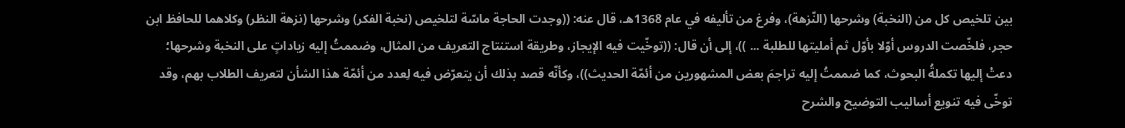بين تلخيص كل من (النخبة) وشرحها (النّزهة)، وفرغ من تأليفه في عام 1368هـ، قال عنه: ((وجدت الحاجة ماسّة لتلخيص (نخبة الفكر) وشرحها (نزهة النظر) وكلاهما للحافظ ابن حجر، فلخّصت الدروس أوّلا بأوّل ثم أمليتها للطلبة ... ))، إلى أن قال: ((توخّيت فيه الإيجاز، وطريقة استنتاج التعريف من المثال، وضممتُ إليه زياداتٍ على النخبة وشرحها؛ دعتْ إليها تكملةُ البحوث، كما ضممتُ إليه تراجمَ بعض المشهورين من أئمّة الحديث))، وكأنّه قصد بذلك أن يتعرّض فيه لِعدد من أئمّة هذا الشأن لتعريف الطلاب بهم، وقد توخّى فيه تنويع أساليب التوضيح والشرح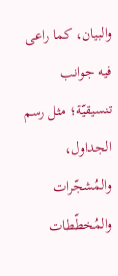والبيان، كما راعى فيه جوانب تنسيقيّة؛ مثل رسم الجداول، والمُشجّرات والمُخطّطات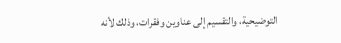التوضيحية، والتقسيم إلى عناوين وفقرات، وذلك لأنه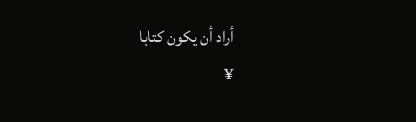أراد أن يكون كتابا
¥